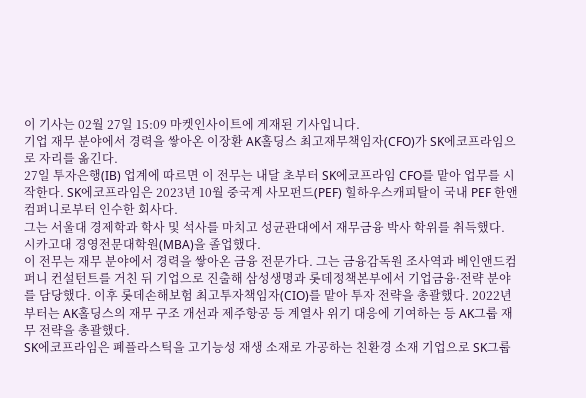이 기사는 02월 27일 15:09 마켓인사이트에 게재된 기사입니다.
기업 재무 분야에서 경력을 쌓아온 이장환 AK홀딩스 최고재무책임자(CFO)가 SK에코프라임으로 자리를 옮긴다.
27일 투자은행(IB) 업계에 따르면 이 전무는 내달 초부터 SK에코프라임 CFO를 맡아 업무를 시작한다. SK에코프라임은 2023년 10월 중국계 사모펀드(PEF) 힐하우스캐피탈이 국내 PEF 한앤컴퍼니로부터 인수한 회사다.
그는 서울대 경제학과 학사 및 석사를 마치고 성균관대에서 재무금융 박사 학위를 취득했다. 시카고대 경영전문대학원(MBA)을 졸업했다.
이 전무는 재무 분야에서 경력을 쌓아온 금융 전문가다. 그는 금융감독원 조사역과 베인앤드컴퍼니 컨설턴트를 거친 뒤 기업으로 진출해 삼성생명과 롯데정책본부에서 기업금융·전략 분야를 담당했다. 이후 롯데손해보험 최고투자책임자(CIO)를 맡아 투자 전략을 총괄했다. 2022년부터는 AK홀딩스의 재무 구조 개선과 제주항공 등 계열사 위기 대응에 기여하는 등 AK그룹 재무 전략을 총괄했다.
SK에코프라임은 폐플라스틱을 고기능성 재생 소재로 가공하는 친환경 소재 기업으로 SK그룹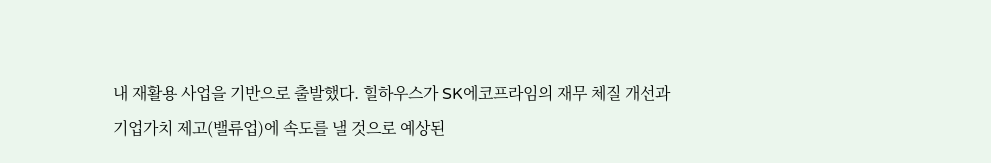내 재활용 사업을 기반으로 출발했다. 힐하우스가 SK에코프라임의 재무 체질 개선과 기업가치 제고(밸류업)에 속도를 낼 것으로 예상된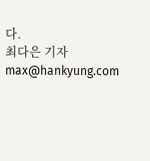다.
최다은 기자 max@hankyung.com